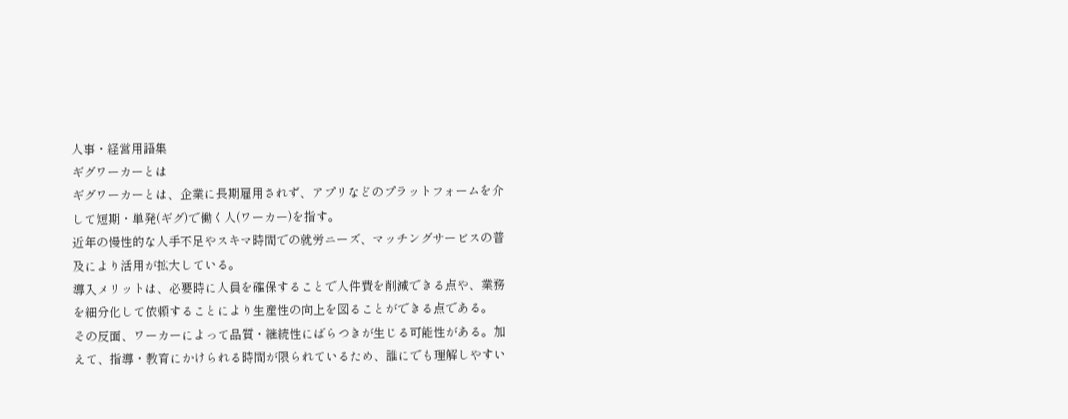人事・経営用語集
ギグワーカーとは
ギグワーカーとは、企業に長期雇用されず、アプリなどのプラットフォームを介して短期・単発(ギグ)で働く人(ワーカー)を指す。
近年の慢性的な人手不足やスキマ時間での就労ニーズ、マッチングサービスの普及により活用が拡大している。
導入メリットは、必要時に人員を確保することで人件費を削減できる点や、業務を細分化して依頼することにより生産性の向上を図ることができる点である。
その反面、ワーカーによって品質・継続性にばらつきが生じる可能性がある。加えて、指導・教育にかけられる時間が限られているため、誰にでも理解しやすい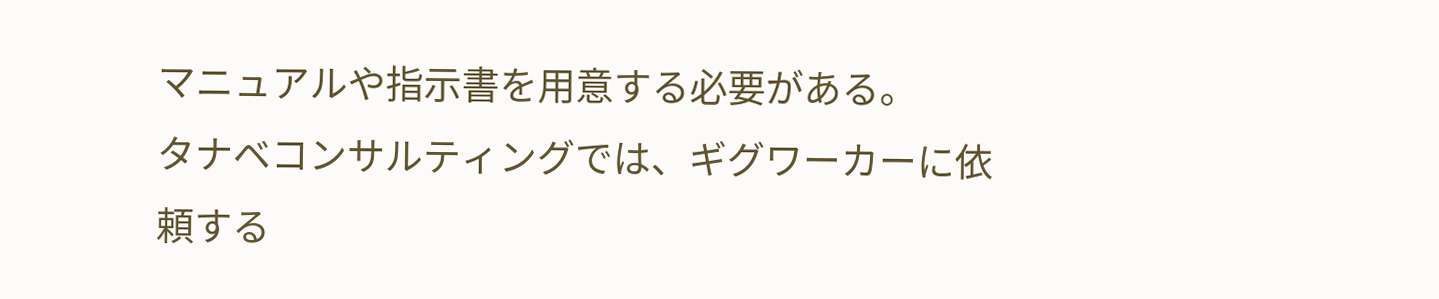マニュアルや指示書を用意する必要がある。
タナベコンサルティングでは、ギグワーカーに依頼する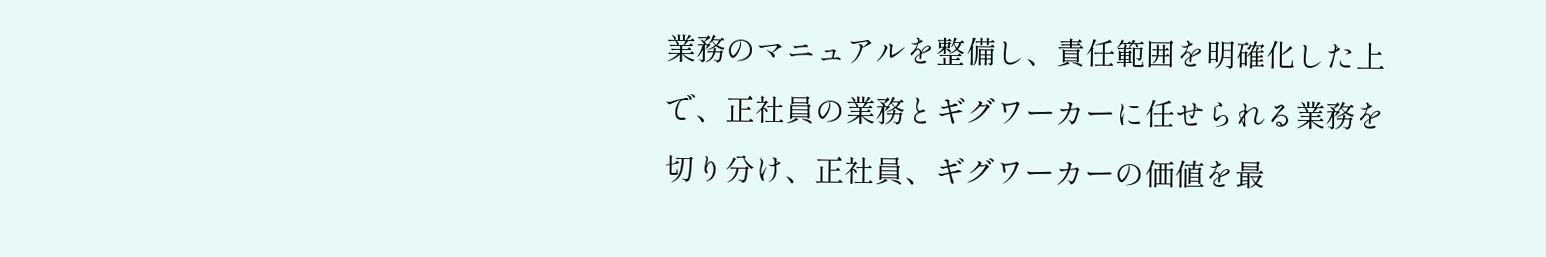業務のマニュアルを整備し、責任範囲を明確化した上で、正社員の業務とギグワーカーに任せられる業務を切り分け、正社員、ギグワーカーの価値を最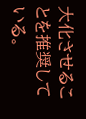大化させることを推奨している。